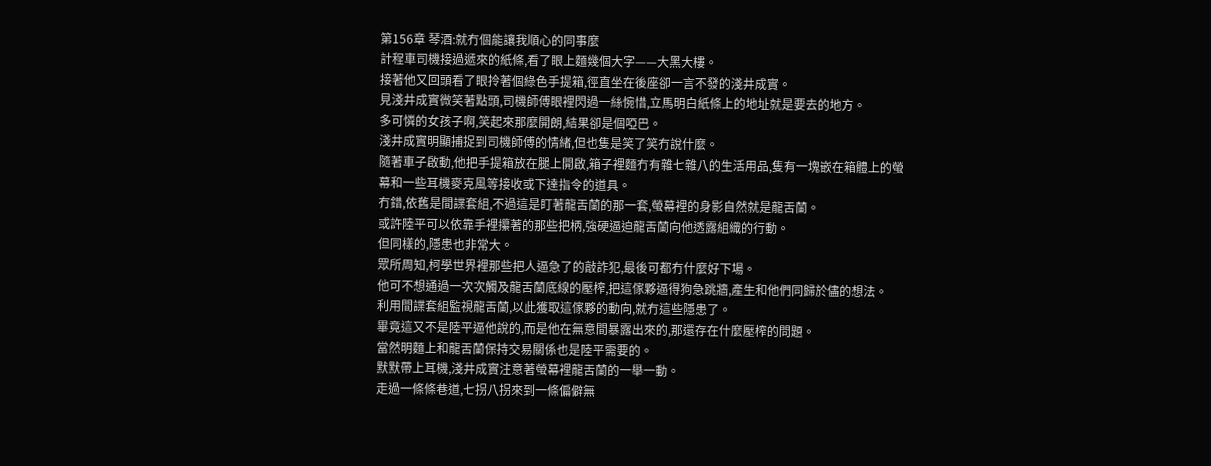第156章 琴酒:就冇個能讓我順心的同事麼
計程車司機接過遞來的紙條,看了眼上麵幾個大字——大黑大樓。
接著他又回頭看了眼拎著個綠色手提箱,徑直坐在後座卻一言不發的淺井成實。
見淺井成實微笑著點頭,司機師傅眼裡閃過一絲惋惜,立馬明白紙條上的地址就是要去的地方。
多可憐的女孩子啊,笑起來那麼開朗,結果卻是個啞巴。
淺井成實明顯捕捉到司機師傅的情緒,但也隻是笑了笑冇說什麼。
隨著車子啟動,他把手提箱放在腿上開啟,箱子裡麵冇有雜七雜八的生活用品,隻有一塊嵌在箱體上的螢幕和一些耳機麥克風等接收或下達指令的道具。
冇錯,依舊是間諜套組,不過這是盯著龍舌蘭的那一套,螢幕裡的身影自然就是龍舌蘭。
或許陸平可以依靠手裡攥著的那些把柄,強硬逼迫龍舌蘭向他透露組織的行動。
但同樣的,隱患也非常大。
眾所周知,柯學世界裡那些把人逼急了的敲詐犯,最後可都冇什麼好下場。
他可不想通過一次次觸及龍舌蘭底線的壓榨,把這傢夥逼得狗急跳牆,產生和他們同歸於儘的想法。
利用間諜套組監視龍舌蘭,以此獲取這傢夥的動向,就冇這些隱患了。
畢竟這又不是陸平逼他說的,而是他在無意間暴露出來的,那還存在什麼壓榨的問題。
當然明麵上和龍舌蘭保持交易關係也是陸平需要的。
默默帶上耳機,淺井成實注意著螢幕裡龍舌蘭的一舉一動。
走過一條條巷道,七拐八拐來到一條偏僻無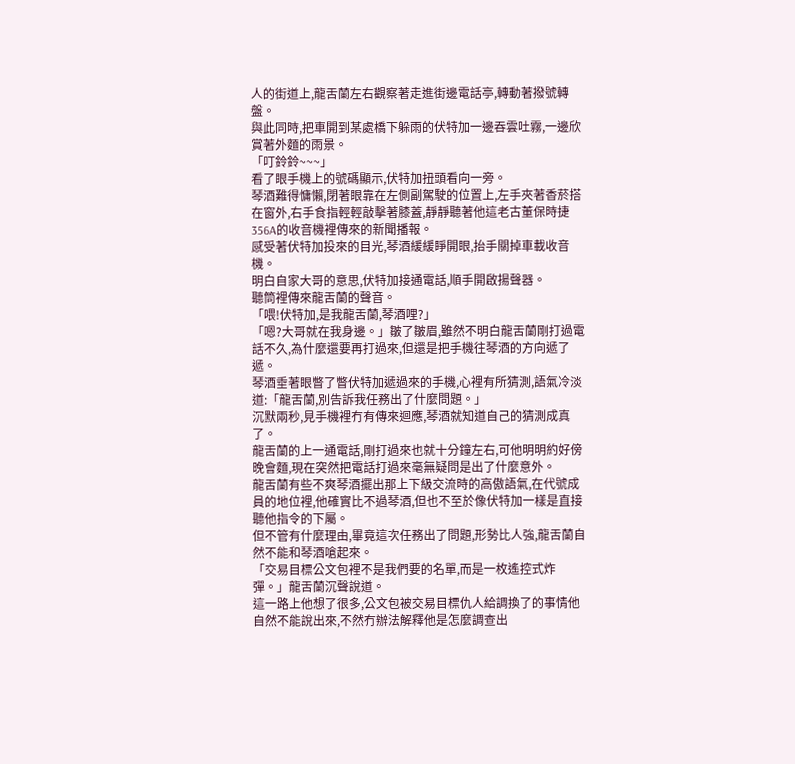人的街道上,龍舌蘭左右觀察著走進街邊電話亭,轉動著撥號轉盤。
與此同時,把車開到某處橋下躲雨的伏特加一邊吞雲吐霧,一邊欣賞著外麵的雨景。
「叮鈴鈴~~~」
看了眼手機上的號碼顯示,伏特加扭頭看向一旁。
琴酒難得慵懶,閉著眼靠在左側副駕駛的位置上,左手夾著香菸搭在窗外,右手食指輕輕敲擊著膝蓋,靜靜聽著他這老古董保時捷356A的收音機裡傳來的新聞播報。
感受著伏特加投來的目光,琴酒緩緩睜開眼,抬手關掉車載收音機。
明白自家大哥的意思,伏特加接通電話,順手開啟揚聲器。
聽筒裡傳來龍舌蘭的聲音。
「喂!伏特加,是我龍舌蘭,琴酒哩?」
「嗯?大哥就在我身邊。」皺了皺眉,雖然不明白龍舌蘭剛打過電話不久,為什麼還要再打過來,但還是把手機往琴酒的方向遞了遞。
琴酒垂著眼瞥了瞥伏特加遞過來的手機,心裡有所猜測,語氣冷淡道:「龍舌蘭,別告訴我任務出了什麼問題。」
沉默兩秒,見手機裡冇有傳來迴應,琴酒就知道自己的猜測成真了。
龍舌蘭的上一通電話,剛打過來也就十分鐘左右,可他明明約好傍晚會麵,現在突然把電話打過來毫無疑問是出了什麼意外。
龍舌蘭有些不爽琴酒擺出那上下級交流時的高傲語氣,在代號成員的地位裡,他確實比不過琴酒,但也不至於像伏特加一樣是直接聽他指令的下屬。
但不管有什麼理由,畢竟這次任務出了問題,形勢比人強,龍舌蘭自然不能和琴酒嗆起來。
「交易目標公文包裡不是我們要的名單,而是一枚遙控式炸彈。」龍舌蘭沉聲說道。
這一路上他想了很多,公文包被交易目標仇人給調換了的事情他自然不能說出來,不然冇辦法解釋他是怎麼調查出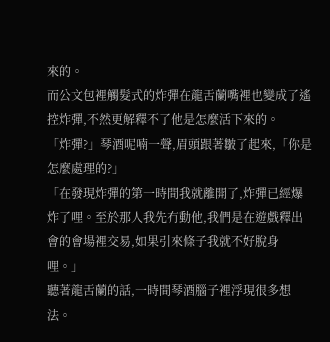來的。
而公文包裡觸髮式的炸彈在龍舌蘭嘴裡也變成了遙控炸彈,不然更解釋不了他是怎麼活下來的。
「炸彈?」琴酒呢喃一聲,眉頭跟著皺了起來,「你是怎麼處理的?」
「在發現炸彈的第一時間我就離開了,炸彈已經爆炸了哩。至於那人我先冇動他,我們是在遊戲釋出會的會場裡交易,如果引來條子我就不好脫身哩。」
聽著龍舌蘭的話,一時間琴酒腦子裡浮現很多想法。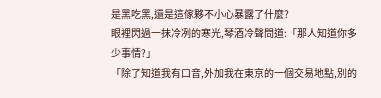是黑吃黑,還是這傢夥不小心暴露了什麼?
眼裡閃過一抹冷冽的寒光,琴酒冷聲問道:「那人知道你多少事情?」
「除了知道我有口音,外加我在東京的一個交易地點,別的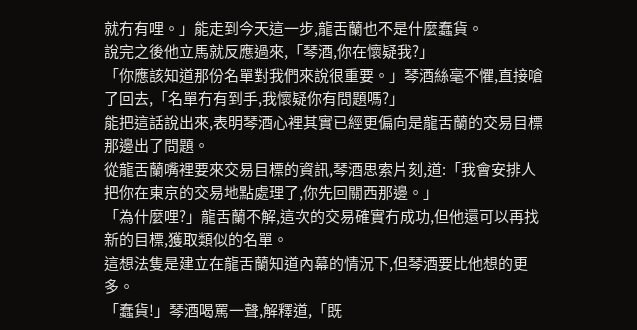就冇有哩。」能走到今天這一步,龍舌蘭也不是什麼蠢貨。
說完之後他立馬就反應過來,「琴酒,你在懷疑我?」
「你應該知道那份名單對我們來說很重要。」琴酒絲毫不懼,直接嗆了回去,「名單冇有到手,我懷疑你有問題嗎?」
能把這話說出來,表明琴酒心裡其實已經更偏向是龍舌蘭的交易目標那邊出了問題。
從龍舌蘭嘴裡要來交易目標的資訊,琴酒思索片刻,道:「我會安排人把你在東京的交易地點處理了,你先回關西那邊。」
「為什麼哩?」龍舌蘭不解,這次的交易確實冇成功,但他還可以再找新的目標,獲取類似的名單。
這想法隻是建立在龍舌蘭知道內幕的情況下,但琴酒要比他想的更多。
「蠢貨!」琴酒喝罵一聲,解釋道,「既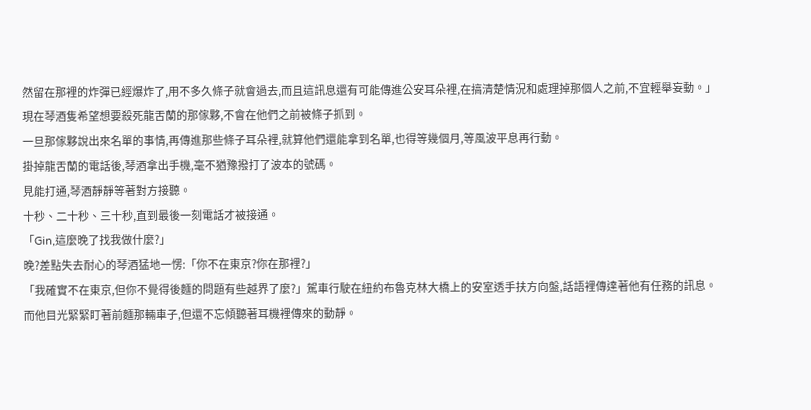然留在那裡的炸彈已經爆炸了,用不多久條子就會過去,而且這訊息還有可能傳進公安耳朵裡,在搞清楚情況和處理掉那個人之前,不宜輕舉妄動。」
現在琴酒隻希望想要殺死龍舌蘭的那傢夥,不會在他們之前被條子抓到。
一旦那傢夥說出來名單的事情,再傳進那些條子耳朵裡,就算他們還能拿到名單,也得等幾個月,等風波平息再行動。
掛掉龍舌蘭的電話後,琴酒拿出手機,毫不猶豫撥打了波本的號碼。
見能打通,琴酒靜靜等著對方接聽。
十秒、二十秒、三十秒,直到最後一刻電話才被接通。
「Gin,這麼晚了找我做什麼?」
晚?差點失去耐心的琴酒猛地一愣:「你不在東京?你在那裡?」
「我確實不在東京,但你不覺得後麵的問題有些越界了麼?」駕車行駛在紐約布魯克林大橋上的安室透手扶方向盤,話語裡傳達著他有任務的訊息。
而他目光緊緊盯著前麵那輛車子,但還不忘傾聽著耳機裡傳來的動靜。